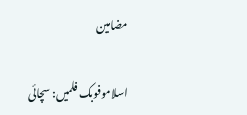مضامین

اسلاموفوبک فلمیں: سچائی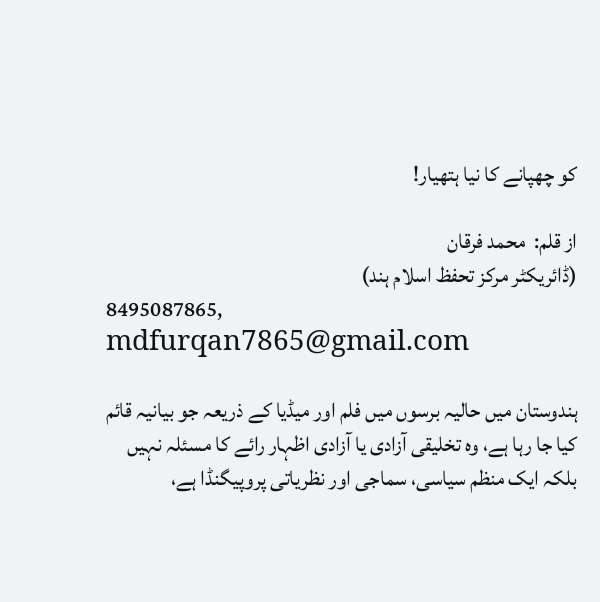کو چھپانے کا نیا ہتھیار!

از قلم:  محمد فرقان
(ڈائریکٹر مرکز تحفظ اسلام ہند)
8495087865, mdfurqan7865@gmail.com

ہندوستان میں حالیہ برسوں میں فلم اور میڈیا کے ذریعہ جو بیانیہ قائم کیا جا رہا ہے، وہ تخلیقی آزادی یا آزادی اظہار رائے کا مسئلہ نہیں بلکہ ایک منظم سیاسی، سماجی اور نظریاتی پروپیگنڈا ہے،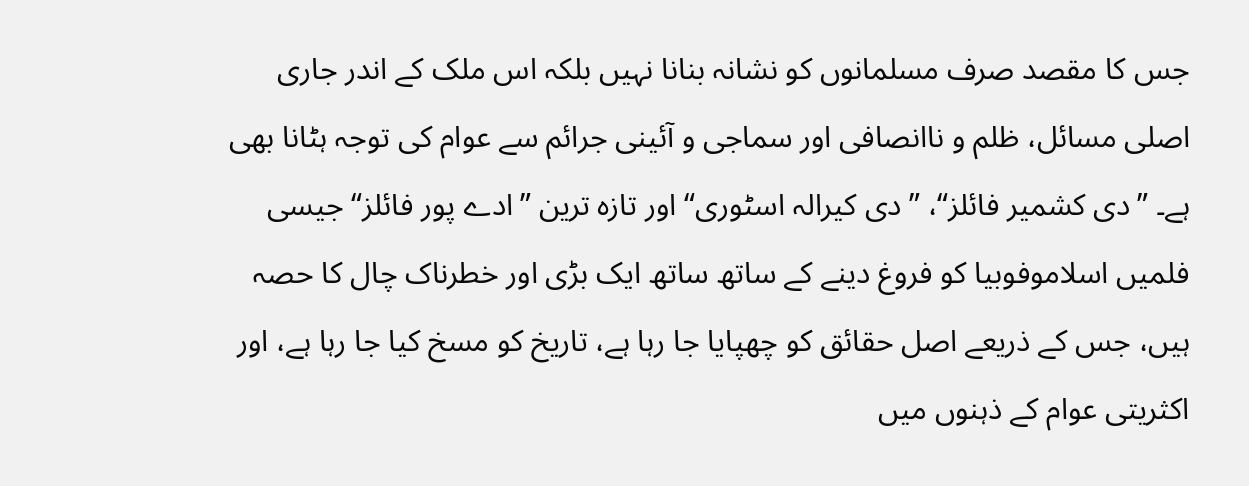جس کا مقصد صرف مسلمانوں کو نشانہ بنانا نہیں بلکہ اس ملک کے اندر جاری اصلی مسائل، ظلم و ناانصافی اور سماجی و آئینی جرائم سے عوام کی توجہ ہٹانا بھی ہے۔ ”دی کشمیر فائلز“، ”دی کیرالہ اسٹوری“ اور تازہ ترین ”ادے پور فائلز“جیسی فلمیں اسلاموفوبیا کو فروغ دینے کے ساتھ ساتھ ایک بڑی اور خطرناک چال کا حصہ ہیں، جس کے ذریعے اصل حقائق کو چھپایا جا رہا ہے، تاریخ کو مسخ کیا جا رہا ہے، اور اکثریتی عوام کے ذہنوں میں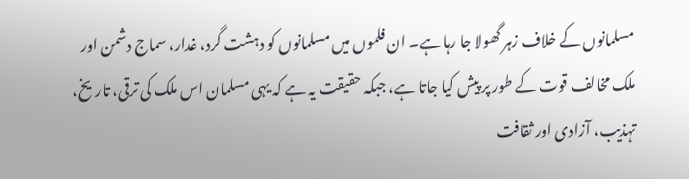مسلمانوں کے خلاف زہر گھولا جا رہا ہے۔ ان فلموں میں مسلمانوں کو دہشت گرد، غدار، سماج دشمن اور ملک مخالف قوت کے طور پر پیش کیا جاتا ہے، جبکہ حقیقت یہ ہے کہ یہی مسلمان اس ملک کی ترقی، تاریخ، تہذیب، آزادی اور ثقافت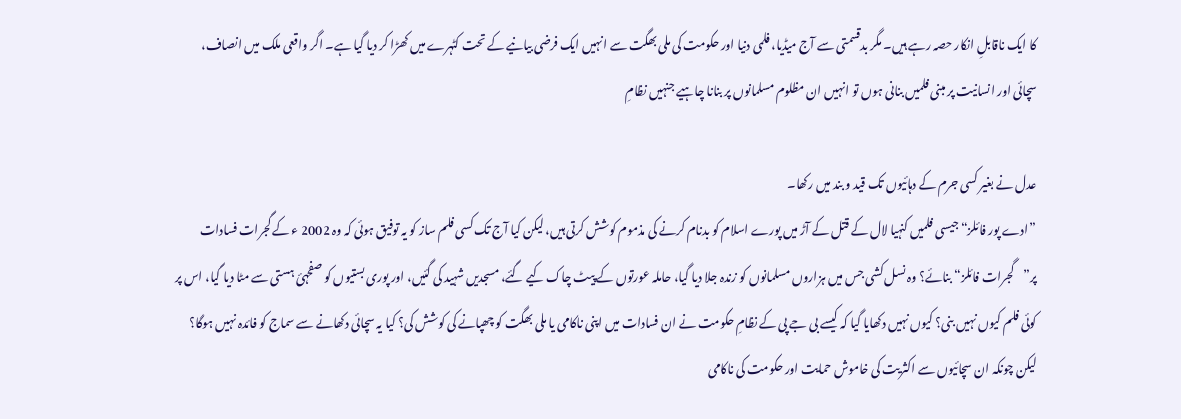کا ایک ناقابلِ انکار حصہ رہے ہیں۔ مگر بدقسمتی سے آج میڈیا، فلمی دنیا اور حکومت کی ملی بھگت سے انہیں ایک فرضی بیانیے کے تحت کٹہرے میں کھڑا کر دیا گیا ہے۔ اگر واقعی ملک میں انصاف، سچائی اور انسانیت پر مبنی فلمیں بنانی ہوں تو انہیں ان مظلوم مسلمانوں پر بنانا چاہیے جنہیں نظامِ

عدل نے بغیر کسی جرم کے دہائیوں تک قید و بند میں رکھا۔
”ادے پور فائلز“جیسی فلمیں کنہیا لال کے قتل کے آڑ میں پورے اسلام کو بدنام کرنے کی مذموم کوشش کرتی ہیں، لیکن کیا آج تک کسی فلم ساز کو یہ توفیق ہوئی کہ وہ 2002 ء کے گجرات فسادات پر”گجرات فائلز“بنائے؟ وہ نسل کشی جس میں ہزاروں مسلمانوں کو زندہ جلا دیا گیا، حاملہ عورتوں کے پیٹ چاک کیے گئے، مسجدیں شہید کی گئیں، اور پوری بستیوں کو صفحہئ ہستی سے مٹا دیا گیا، اس پر کوئی فلم کیوں نہیں بنی؟ کیوں نہیں دکھایا گیا کہ کیسے بی جے پی کے نظامِ حکومت نے ان فسادات میں اپنی ناکامی یا ملی بھگت کو چھپانے کی کوشش کی؟ کیا یہ سچائی دکھانے سے سماج کو فائدہ نہیں ہوگا؟ لیکن چونکہ ان سچائیوں سے اکثریت کی خاموش حمایت اور حکومت کی ناکامی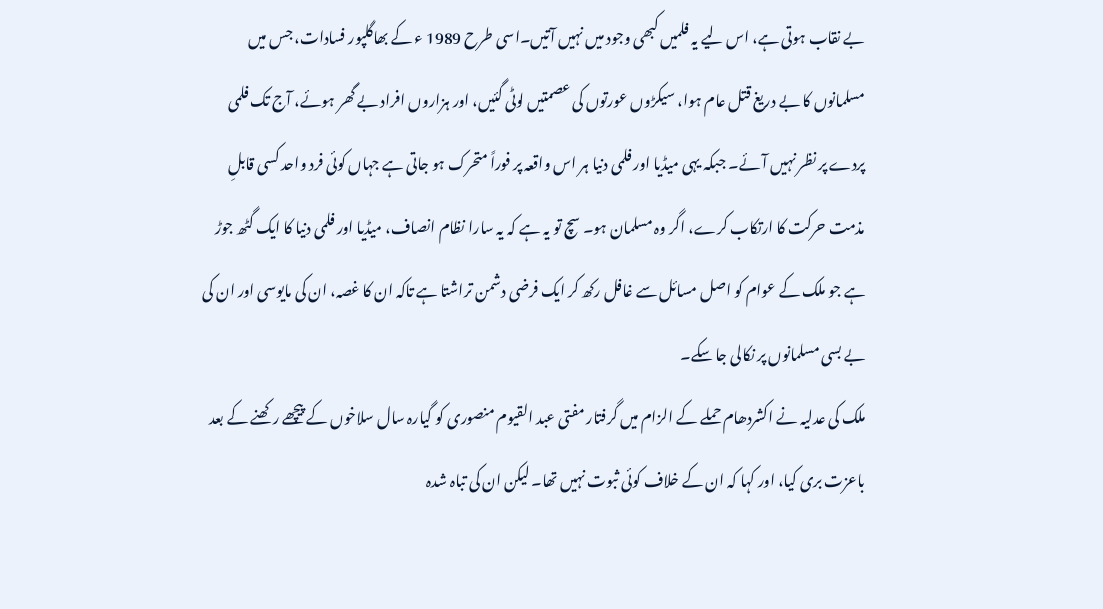بے نقاب ہوتی ہے، اس لیے یہ فلمیں کبھی وجود میں نہیں آتیں۔اسی طرح 1989 ء کے بھاگلپور فسادات، جس میں مسلمانوں کا بے دریغ قتل عام ہوا، سیکڑوں عورتوں کی عصمتیں لوٹی گئیں، اور ہزاروں افراد بے گھر ہوئے، آج تک فلمی پردے پر نظر نہیں آئے۔ جبکہ یہی میڈیا اور فلمی دنیا ہر اس واقعہ پر فوراً متحرک ہو جاتی ہے جہاں کوئی فرد واحد کسی قابلِ مذمت حرکت کا ارتکاب کرے، اگر وہ مسلمان ہو۔ سچ تو یہ ہے کہ یہ سارا نظام انصاف، میڈیا اور فلمی دنیا کا ایک گٹھ جوڑ ہے جو ملک کے عوام کو اصل مسائل سے غافل رکھ کر ایک فرضی دشمن تراشتا ہے تاکہ ان کا غصہ، ان کی مایوسی اور ان کی بے بسی مسلمانوں پر نکالی جا سکے۔
ملک کی عدلیہ نے اکشردھام حملے کے الزام میں گرفتار مفتی عبد القیوم منصوری کو گیارہ سال سلاخوں کے پیچھے رکھنے کے بعد باعزت بری کیا، اور کہا کہ ان کے خلاف کوئی ثبوت نہیں تھا۔ لیکن ان کی تباہ شدہ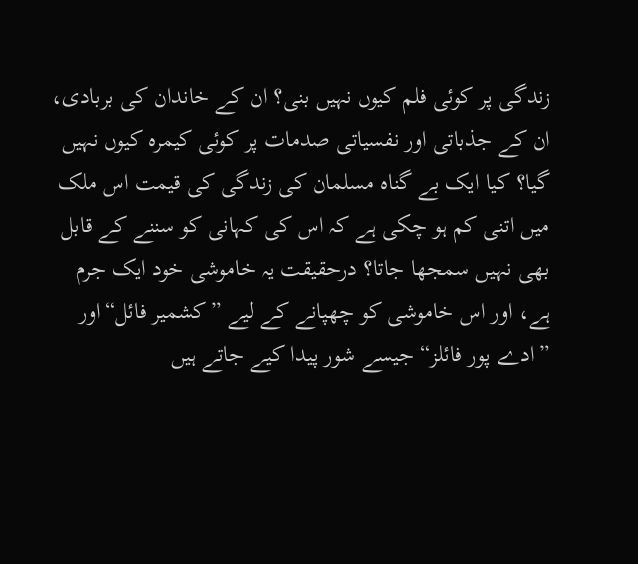زندگی پر کوئی فلم کیوں نہیں بنی؟ ان کے خاندان کی بربادی، ان کے جذباتی اور نفسیاتی صدمات پر کوئی کیمرہ کیوں نہیں گیا؟ کیا ایک بے گناہ مسلمان کی زندگی کی قیمت اس ملک میں اتنی کم ہو چکی ہے کہ اس کی کہانی کو سننے کے قابل بھی نہیں سمجھا جاتا؟ درحقیقت یہ خاموشی خود ایک جرم ہے، اور اس خاموشی کو چھپانے کے لیے ”کشمیر فائل“اور ”ادے پور فائلز“ جیسے شور پیدا کیے جاتے ہیں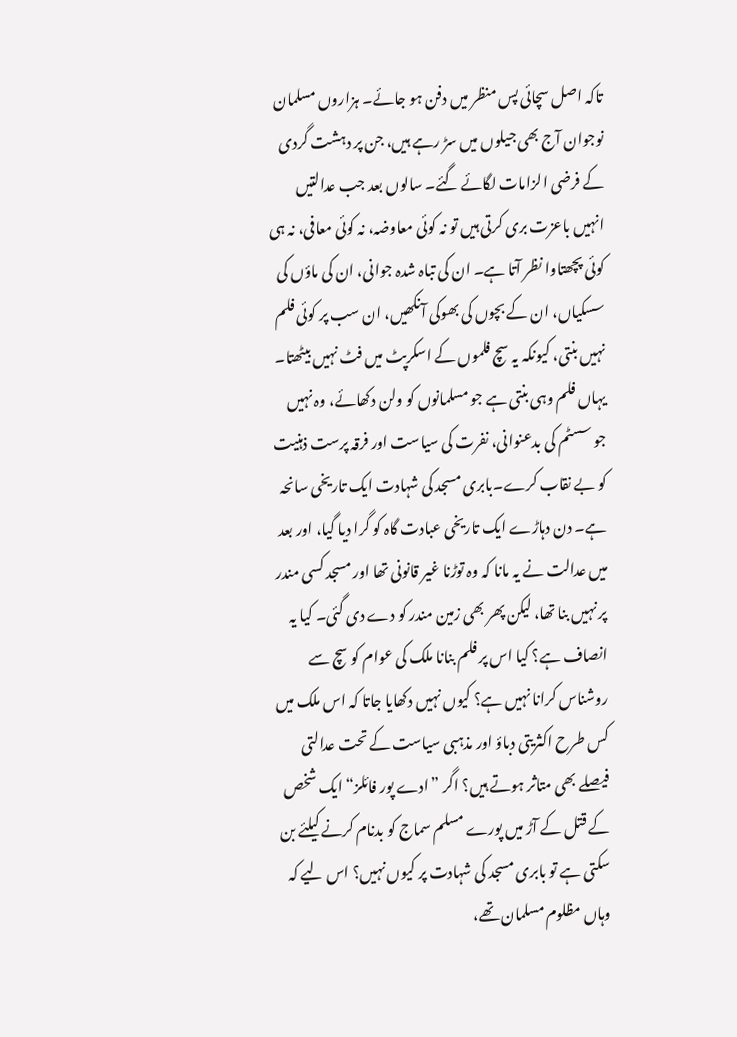تاکہ اصل سچائی پس منظر میں دفن ہو جائے۔ ہزاروں مسلمان نوجوان آج بھی جیلوں میں سڑ رہے ہیں، جن پر دہشت گردی کے فرضی الزامات لگائے گئے۔ سالوں بعد جب عدالتیں انہیں باعزت بری کرتی ہیں تو نہ کوئی معاوضہ، نہ کوئی معافی، نہ ہی کوئی پچھتاوا نظر آتا ہے۔ ان کی تباہ شدہ جوانی، ان کی ماؤں کی سسکیاں، ان کے بچوں کی بھوکی آنکھیں، ان سب پر کوئی فلم نہیں بنتی، کیونکہ یہ سچ فلموں کے اسکرپٹ میں فٹ نہیں بیٹھتا۔ یہاں فلم وہی بنتی ہے جو مسلمانوں کو ولن دکھائے، وہ نہیں جو سسٹم کی بدعنوانی، نفرت کی سیاست اور فرقہ پرست ذہنیت کو بے نقاب کرے۔بابری مسجد کی شہادت ایک تاریخی سانحہ ہے۔ دن دہاڑے ایک تاریخی عبادت گاہ کو گرا دیا گیا، اور بعد میں عدالت نے یہ مانا کہ وہ توڑنا غیر قانونی تھا اور مسجد کسی مندر پر نہیں بنا تھا، لیکن پھر بھی زمین مندر کو دے دی گئی۔ کیا یہ انصاف ہے؟ کیا اس پر فلم بنانا ملک کی عوام کو سچ سے روشناس کرانا نہیں ہے؟ کیوں نہیں دکھایا جاتا کہ اس ملک میں کس طرح اکثریتی دباؤ اور مذہبی سیاست کے تحت عدالتی فیصلے بھی متاثر ہوتے ہیں؟ اگر ”ادے پور فائلز“ ایک شخص کے قتل کے آڑ میں پورے مسلم سماج کو بدنام کرنے کیلئے بن سکتی ہے تو بابری مسجد کی شہادت پر کیوں نہیں؟ اس لیے کہ وہاں مظلوم مسلمان تھے،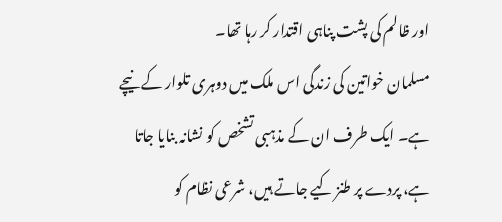اور ظالم کی پشت پناہی اقتدار کر رہا تھا۔
مسلمان خواتین کی زندگی اس ملک میں دوہری تلوار کے نیچے ہے۔ ایک طرف ان کے مذہبی تشخص کو نشانہ بنایا جاتا ہے، پردے پر طنز کیے جاتے ہیں، شرعی نظام کو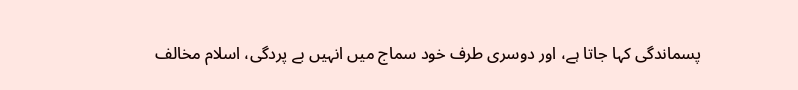پسماندگی کہا جاتا ہے، اور دوسری طرف خود سماج میں انہیں بے پردگی، اسلام مخالف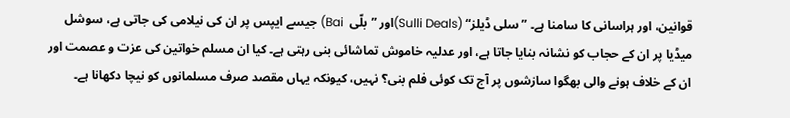قوانین، اور ہراسانی کا سامنا ہے۔ ”سلی ڈیلز“ (Sulli Deals)اور ”بلّی  Bai) جیسے ایپس پر ان کی نیلامی کی جاتی ہے، سوشل میڈیا پر ان کے حجاب کو نشانہ بنایا جاتا ہے، اور عدلیہ خاموش تماشائی بنی رہتی ہے۔ کیا ان مسلم خواتین کی عزت و عصمت اور ان کے خلاف ہونے والی بھگوا سازشوں پر آج تک کوئی فلم بنی؟ نہیں، کیونکہ یہاں مقصد صرف مسلمانوں کو نیچا دکھانا ہے۔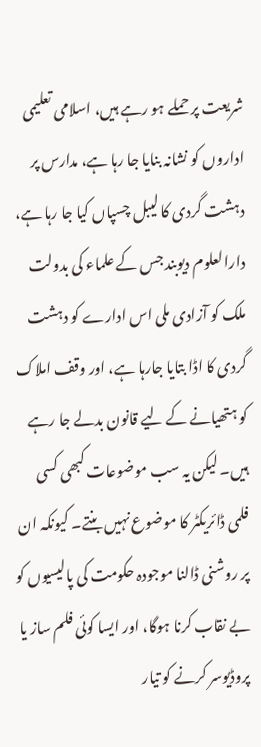شریعت پر حملے ہو رہے ہیں، اسلامی تعلیمی اداروں کو نشانہ بنایا جا رہا ہے، مدارس پر دہشت گردی کا لیبل چسپاں کیا جا رہا ہے، دارالعلوم دیوبند جس کے علماء کی بدولت ملک کو آزادی ملی اس ادارے کو دہشت گردی کا اڈا بتایا جارہا ہے، اور وقف املاک کو ہتھیانے کے لیے قانون بدلے جا رہے ہیں۔ لیکن یہ سب موضوعات کبھی کسی فلمی ڈائریکٹر کا موضوع نہیں بنتے۔ کیونکہ ان پر روشنی ڈالنا موجودہ حکومت کی پالیسیوں کو بے نقاب کرنا ہوگا، اور ایسا کوئی فلم ساز یا پروڈیوسر کرنے کو تیار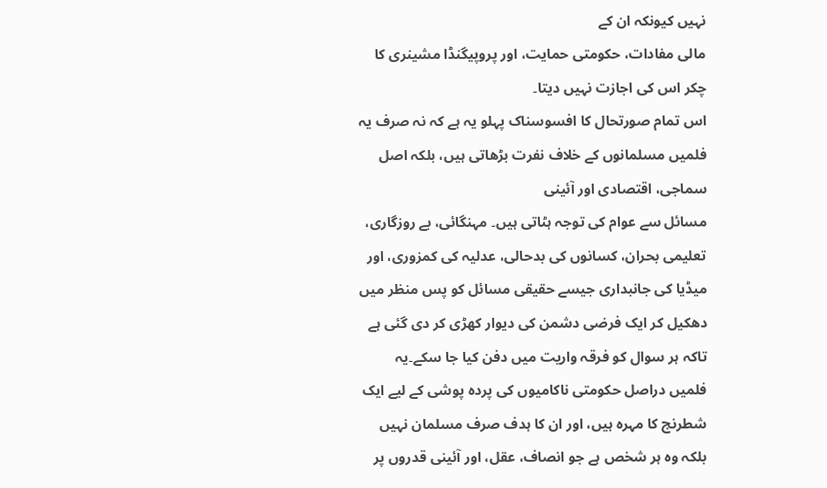نہیں کیونکہ ان کے
مالی مفادات، حکومتی حمایت، اور پروپیگنڈا مشینری کا چکر اس کی اجازت نہیں دیتا۔
اس تمام صورتحال کا افسوسناک پہلو یہ ہے کہ نہ صرف یہ فلمیں مسلمانوں کے خلاف نفرت بڑھاتی ہیں، بلکہ اصل سماجی، اقتصادی اور آئینی
مسائل سے عوام کی توجہ ہٹاتی ہیں۔ مہنگائی، بے روزگاری، تعلیمی بحران، کسانوں کی بدحالی، عدلیہ کی کمزوری، اور میڈیا کی جانبداری جیسے حقیقی مسائل کو پس منظر میں دھکیل کر ایک فرضی دشمن کی دیوار کھڑی کر دی گئی ہے تاکہ ہر سوال کو فرقہ واریت میں دفن کیا جا سکے۔یہ فلمیں دراصل حکومتی ناکامیوں کی پردہ پوشی کے لیے ایک شطرنج کا مہرہ ہیں، اور ان کا ہدف صرف مسلمان نہیں بلکہ وہ ہر شخص ہے جو انصاف، عقل، اور آئینی قدروں پر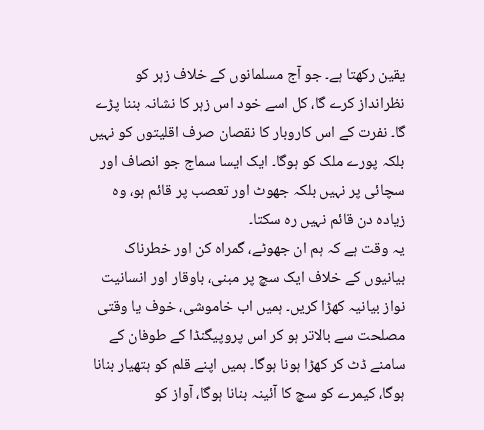یقین رکھتا ہے۔ جو آج مسلمانوں کے خلاف زہر کو نظرانداز کرے گا، کل اسے خود اس زہر کا نشانہ بننا پڑے گا۔ نفرت کے اس کاروبار کا نقصان صرف اقلیتوں کو نہیں بلکہ پورے ملک کو ہوگا۔ ایک ایسا سماج جو انصاف اور سچائی پر نہیں بلکہ جھوٹ اور تعصب پر قائم ہو، وہ زیادہ دن قائم نہیں رہ سکتا۔
یہ وقت ہے کہ ہم ان جھوٹے، گمراہ کن اور خطرناک بیانیوں کے خلاف ایک سچ پر مبنی، باوقار اور انسانیت نواز بیانیہ کھڑا کریں۔ ہمیں اب خاموشی، خوف یا وقتی مصلحت سے بالاتر ہو کر اس پروپیگنڈا کے طوفان کے سامنے ڈٹ کر کھڑا ہونا ہوگا۔ ہمیں اپنے قلم کو ہتھیار بنانا ہوگا، کیمرے کو سچ کا آئینہ بنانا ہوگا، آواز کو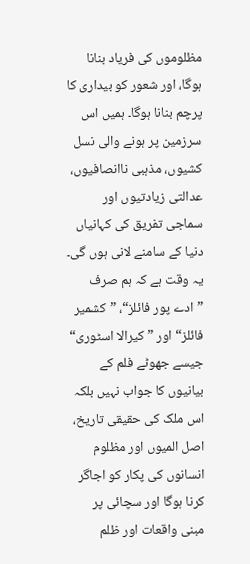مظلوموں کی فریاد بنانا ہوگا، اور شعور کو بیداری کا پرچم بنانا ہوگا۔ ہمیں اس سرزمین پر ہونے والی نسل کشیوں، مذہبی ناانصافیوں، عدالتی زیادتیوں اور سماجی تفریق کی کہانیاں دنیا کے سامنے لانی ہوں گی۔ یہ وقت ہے کہ ہم صرف ”ادے پور فائلز“، ”کشمیر فائلز“ اور ”کیرالا اسٹوری“ جیسے جھوٹے فلم کے بیانیوں کا جواب نہیں بلکہ اس ملک کی حقیقی تاریخ، اصل المیوں اور مظلوم انسانوں کی پکار کو اجاگر کرنا ہوگا اور سچائی پر مبنی واقعات اور ظلم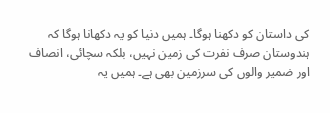کی داستان کو دکھنا ہوگا۔ ہمیں دنیا کو یہ دکھانا ہوگا کہ ہندوستان صرف نفرت کی زمین نہیں، بلکہ سچائی، انصاف اور ضمیر والوں کی سرزمین بھی ہے۔ ہمیں یہ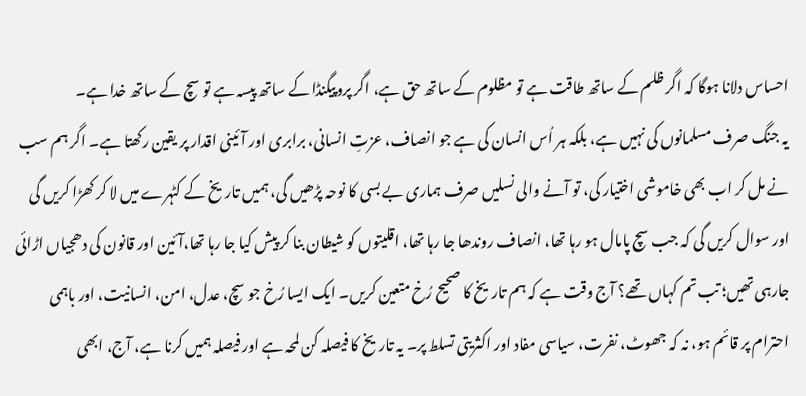احساس دلانا ہوگا کہ اگر ظلم کے ساتھ طاقت ہے تو مظلوم کے ساتھ حق ہے، اگر پروپیگنڈا کے ساتھ پیسہ ہے تو سچ کے ساتھ خدا ہے۔
یہ جنگ صرف مسلمانوں کی نہیں ہے، بلکہ ہر اُس انسان کی ہے جو انصاف، عزتِ انسانی، برابری اور آئینی اقدار پر یقین رکھتا ہے۔ اگر ہم سب نے مل کر اب بھی خاموشی اختیار کی، تو آنے والی نسلیں صرف ہماری بے بسی کا نوحہ پڑھیں گی، ہمیں تاریخ کے کٹہرے میں لا کر کھڑا کریں گی اور سوال کریں گی کہ جب سچ پامال ہو رہا تھا، انصاف روندھا جا رہا تھا، اقلیتوں کو شیطان بنا کر پیش کیا جا رہا تھا،آئین اور قانون کی دھجیاں اڑائی جارہی تھیں؛ تب تم کہاں تھے؟ آج وقت ہے کہ ہم تاریخ کا صحیح رُخ متعین کریں۔ ایک ایسا رُخ جو سچ، عدل، امن، انسانیت، اور باہمی احترام پر قائم ہو، نہ کہ جھوٹ، نفرت، سیاسی مفاد اور اکثریتی تسلط پر۔ یہ تاریخ کا فیصلہ کن لمحہ ہے اور فیصلہ ہمیں کرنا ہے، آج، ابھی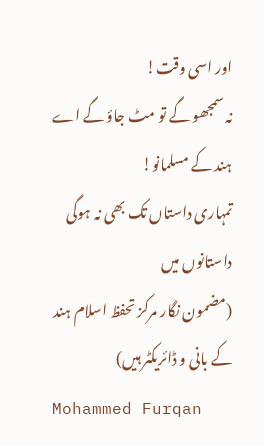اور اسی وقت!
نہ سمجھو گے تو مٹ جاؤ گے اے ہند کے مسلمانو!
تمہاری داستاں تک بھی نہ ہوگی داستانوں میں
(مضمون نگار مرکز تحفظ اسلام ہند کے بانی و ڈائریکٹر ہیں)
Mohammed Furqan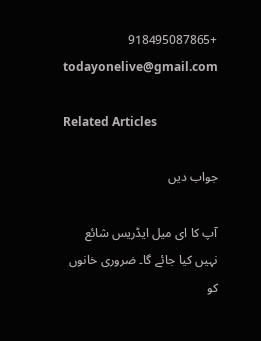+918495087865
todayonelive@gmail.com

Related Articles

جواب دیں

آپ کا ای میل ایڈریس شائع نہیں کیا جائے گا۔ ضروری خانوں کو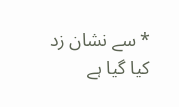* سے نشان زد کیا گیا ہے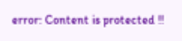error: Content is protected !!